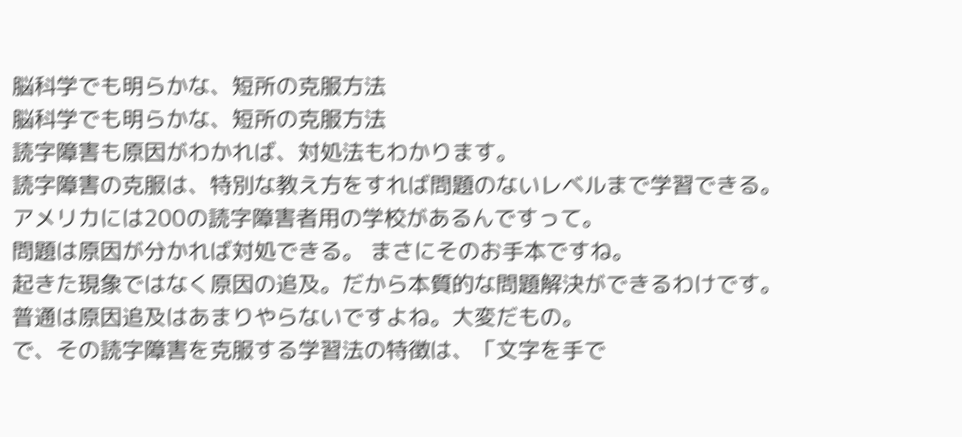脳科学でも明らかな、短所の克服方法
脳科学でも明らかな、短所の克服方法
読字障害も原因がわかれば、対処法もわかります。
読字障害の克服は、特別な教え方をすれば問題のないレベルまで学習できる。
アメリカには200の読字障害者用の学校があるんですって。
問題は原因が分かれば対処できる。 まさにそのお手本ですね。
起きた現象ではなく原因の追及。だから本質的な問題解決ができるわけです。
普通は原因追及はあまりやらないですよね。大変だもの。
で、その読字障害を克服する学習法の特徴は、「文字を手で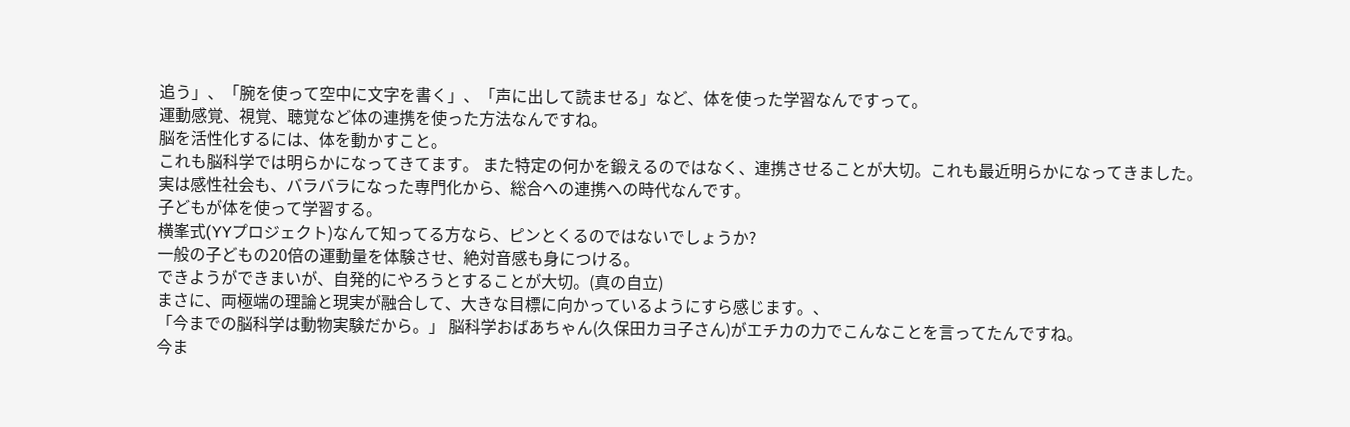追う」、「腕を使って空中に文字を書く」、「声に出して読ませる」など、体を使った学習なんですって。
運動感覚、視覚、聴覚など体の連携を使った方法なんですね。
脳を活性化するには、体を動かすこと。
これも脳科学では明らかになってきてます。 また特定の何かを鍛えるのではなく、連携させることが大切。これも最近明らかになってきました。
実は感性社会も、バラバラになった専門化から、総合への連携への時代なんです。
子どもが体を使って学習する。
横峯式(YYプロジェクト)なんて知ってる方なら、ピンとくるのではないでしょうか?
一般の子どもの20倍の運動量を体験させ、絶対音感も身につける。
できようができまいが、自発的にやろうとすることが大切。(真の自立)
まさに、両極端の理論と現実が融合して、大きな目標に向かっているようにすら感じます。、
「今までの脳科学は動物実験だから。」 脳科学おばあちゃん(久保田カヨ子さん)がエチカの力でこんなことを言ってたんですね。
今ま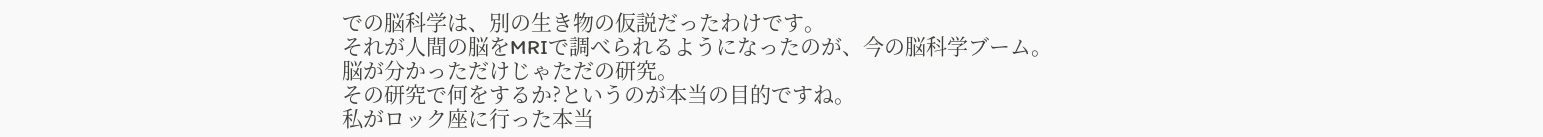での脳科学は、別の生き物の仮説だったわけです。
それが人間の脳をMRIで調べられるようになったのが、今の脳科学ブーム。
脳が分かっただけじゃただの研究。
その研究で何をするか?というのが本当の目的ですね。
私がロック座に行った本当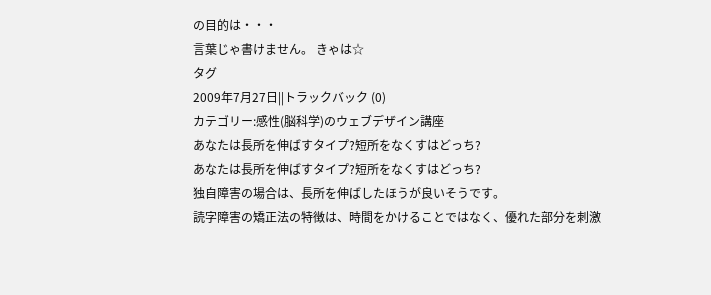の目的は・・・
言葉じゃ書けません。 きゃは☆
タグ
2009年7月27日||トラックバック (0)
カテゴリー:感性(脳科学)のウェブデザイン講座
あなたは長所を伸ばすタイプ?短所をなくすはどっち?
あなたは長所を伸ばすタイプ?短所をなくすはどっち?
独自障害の場合は、長所を伸ばしたほうが良いそうです。
読字障害の矯正法の特徴は、時間をかけることではなく、優れた部分を刺激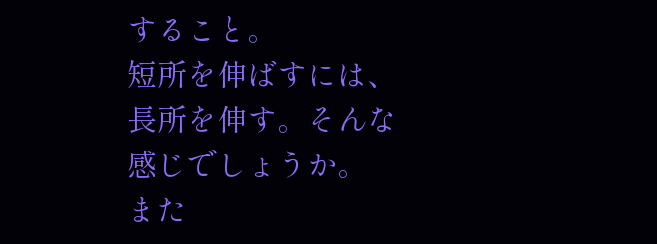すること。
短所を伸ばすには、長所を伸す。そんな感じでしょうか。
また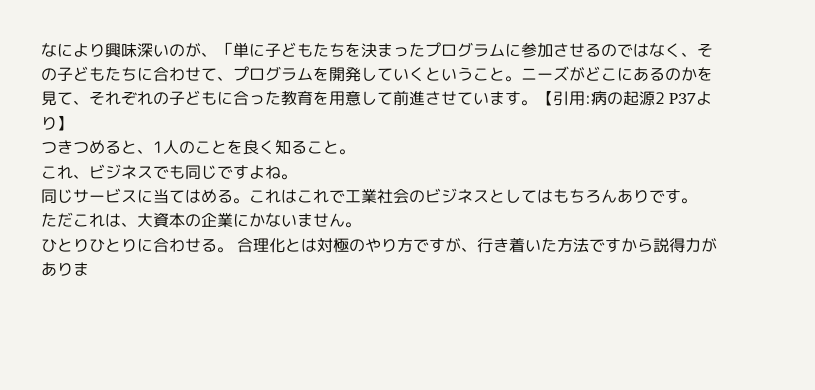なにより興味深いのが、「単に子どもたちを決まったプログラムに参加させるのではなく、その子どもたちに合わせて、プログラムを開発していくということ。ニーズがどこにあるのかを見て、それぞれの子どもに合った教育を用意して前進させています。【引用:病の起源2 P37より】
つきつめると、1人のことを良く知ること。
これ、ビジネスでも同じですよね。
同じサービスに当てはめる。これはこれで工業社会のビジネスとしてはもちろんありです。
ただこれは、大資本の企業にかないません。
ひとりひとりに合わせる。 合理化とは対極のやり方ですが、行き着いた方法ですから説得力がありま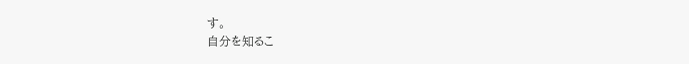す。
自分を知るこ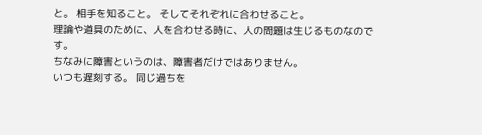と。 相手を知ること。 そしてそれぞれに合わせること。
理論や道具のために、人を合わせる時に、人の問題は生じるものなのです。
ちなみに障害というのは、障害者だけではありません。
いつも遅刻する。 同じ過ちを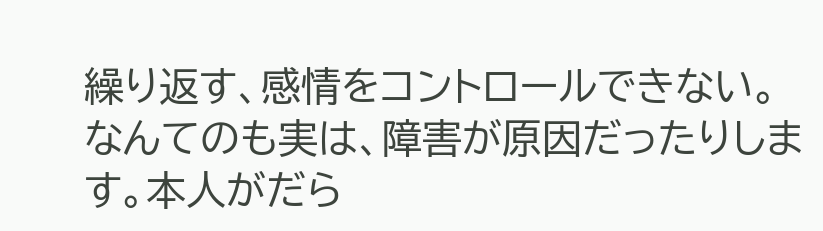繰り返す、感情をコントロールできない。
なんてのも実は、障害が原因だったりします。本人がだら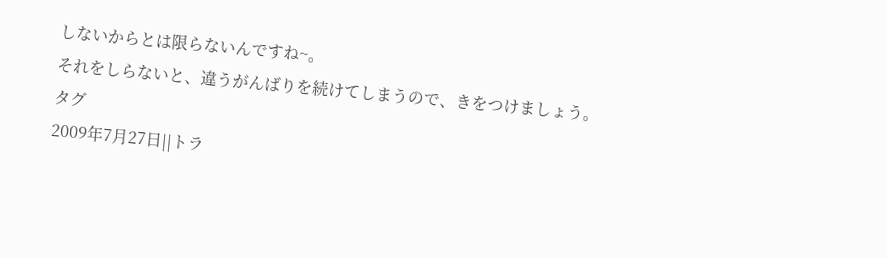しないからとは限らないんですね~。
それをしらないと、違うがんばりを続けてしまうので、きをつけましょう。
タグ
2009年7月27日||トラ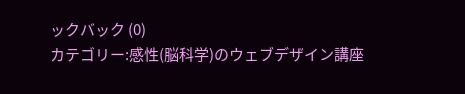ックバック (0)
カテゴリー:感性(脳科学)のウェブデザイン講座